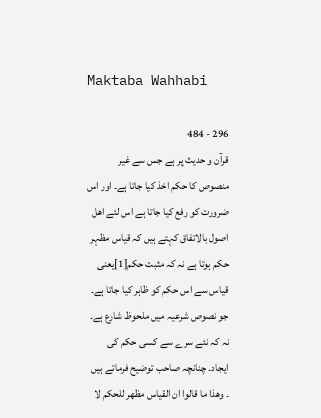Maktaba Wahhabi

296 - 484
قرآن و حدیث پر ہے جس سے غیر منصوص کا حکم اخذ کیا جاتا ہے۔ اور اس ضرورت کو رفع کیا جاتا ہے اس لئے اھل اصول بالاتفاق کہتے ہیں کہ قیاس مظہر حکم ہوتا ہے نہ کہ مثبت حکم[1]یعنی قیاس سے اس حکم کو ظاہر کیا جاتا ہے۔ جو نصوص شرعیہ میں ملحوظ شارع ہے۔ نہ کہ نئے سرے سے کسی حکم کی ایجاد۔ چنانچہ صاحب توضیح فرماتے ہیں ۔ وھذا ما قالوا ان القیاس مظھر للحکم لا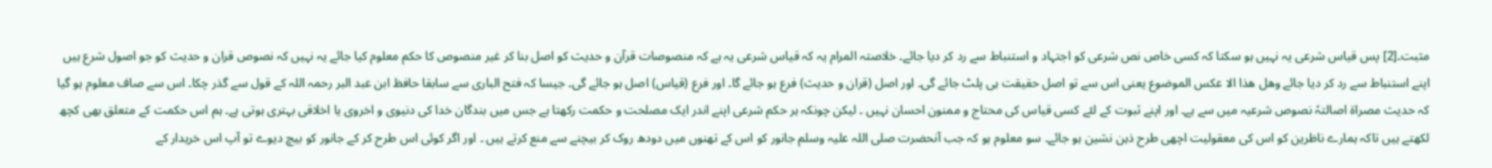مثبت۔[2] پس قیاس شرعی یہ نہیں ہو سکتا کہ کسی خاص نص شرعی کو اجتہاد و استنباط سے رد کر دیا جائے۔ خلاصتہ المرام یہ کہ قیاس شرعی یہ ہے کہ منصوصات قرآن و حدیث کو اصل بنا کر غیر منصوص کا حکم معلوم کیا جائے یہ نہیں کہ نصوص قران و حدیث کو جو اصول شرع ہیں اپنے استنباط سے رد کر دیا جائے وھل ھذا الا عکس الموضوع یعنی اس سے تو اصل حقیقت ہی پلٹ جائے گی۔ اور اصل (قران و حدیث) فرع ہو جائے گا۔ اور فرع (قیاس) اصل ہو جائے گی۔ جیسا کہ فتح الباری سے سابقا حافظ ابن عبد البر رحمہ اللہ کے قول سے گذر چکا۔ اس سے صاف معلوم ہو گیا کہ حدیث مصراۃ اصالتہً نصوص شرعیہ میں سے ہے۔ اور اپنے ثبوت کے لئے کسی قیاس کی محتاج و ممنون احسان نہیں ۔ لیکن چونکہ ہر حکم شرعی اپنے اندر ایک مصلحت و حکمت رکھتا ہے جس میں بندگان خدا کی دنیوی و اخروی یا اخلاقی بہتری ہوتی ہے۔ ہم اس حکمت کے متعلق بھی کچھ لکھتے ہیں تاکہ ہمارے ناظرین کو اس کی معقولیت اچھی طرح ذہن نشین ہو جائے۔ سو معلوم ہو کہ جب آنحضرت صلی اللہ علیہ وسلم جانور کو اس کے تھنوں میں دودھ روک کر بیچنے سے منع کرتے ہیں ۔ اور اگر کوئی اس طرح کر کے جانور کو بیچ دیوے تو آپ اس خریدار کے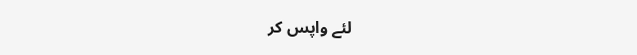لئے واپس کر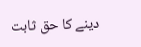دینے کا حق ثابت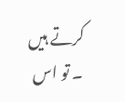کرتے ہیں ۔ تو اس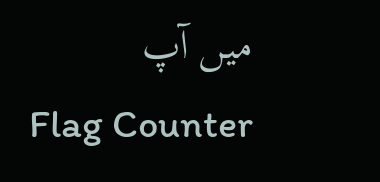میں آپ
Flag Counter